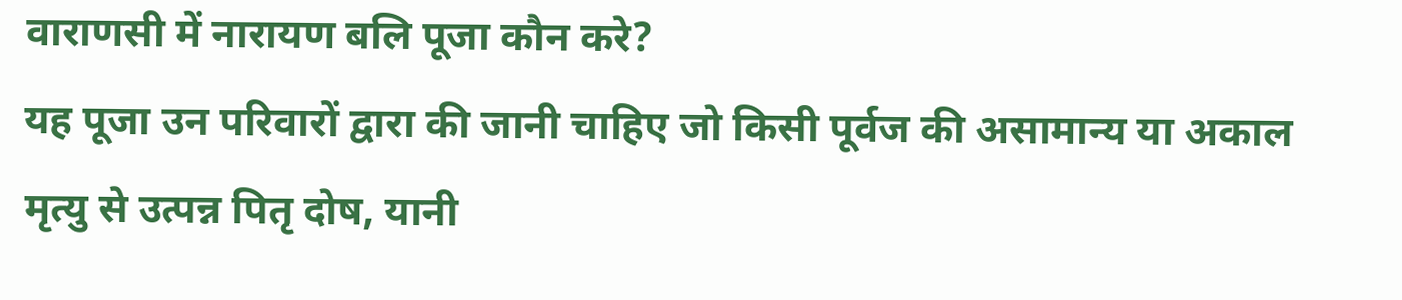वाराणसी में नारायण बलि पूजा कौन करे?
यह पूजा उन परिवारों द्वारा की जानी चाहिए जो किसी पूर्वज की असामान्य या अकाल मृत्यु से उत्पन्न पितृ दोष, यानी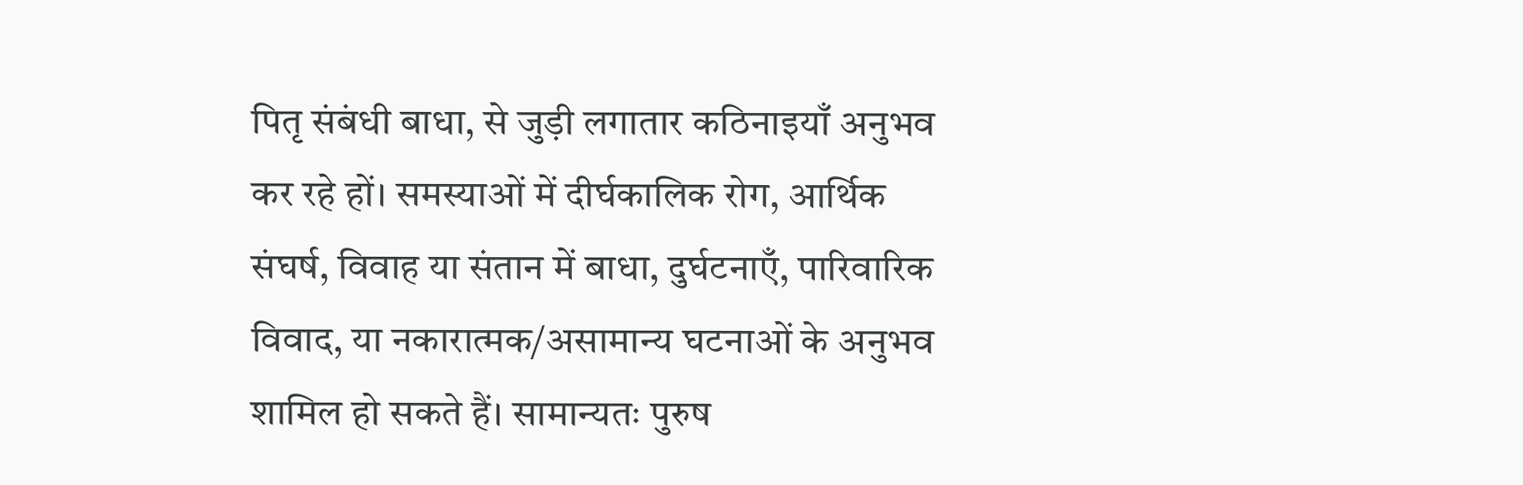पितृ संबंधी बाधा, से जुड़ी लगातार कठिनाइयाँ अनुभव कर रहे हों। समस्याओं में दीर्घकालिक रोग, आर्थिक संघर्ष, विवाह या संतान में बाधा, दुर्घटनाएँ, पारिवारिक विवाद, या नकारात्मक/असामान्य घटनाओं के अनुभव शामिल हो सकते हैं। सामान्यतः पुरुष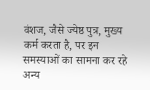वंशज, जैसे ज्येष्ठ पुत्र, मुख्य कर्म करता है, पर इन समस्याओं का सामना कर रहे अन्य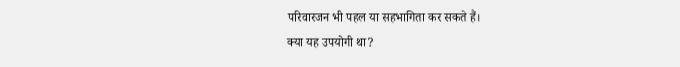परिवारजन भी पहल या सहभागिता कर सकते हैं।
क्या यह उपयोगी था?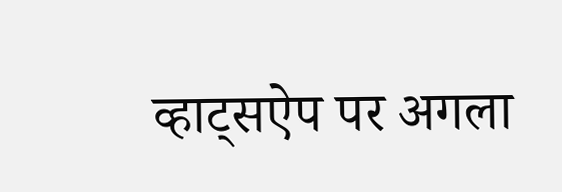व्हाट्सऐप पर अगला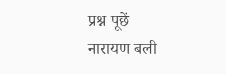प्रश्न पूछें
नारायण बली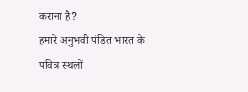कराना है?
हमारे अनुभवी पंडित भारत के पवित्र स्थलों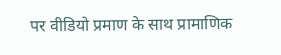पर वीडियो प्रमाण के साथ प्रामाणिक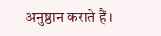अनुष्ठान कराते हैं।